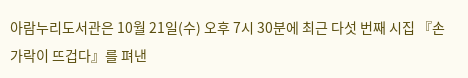아람누리도서관은 10월 21일(수) 오후 7시 30분에 최근 다섯 번째 시집 『손가락이 뜨겁다』를 펴낸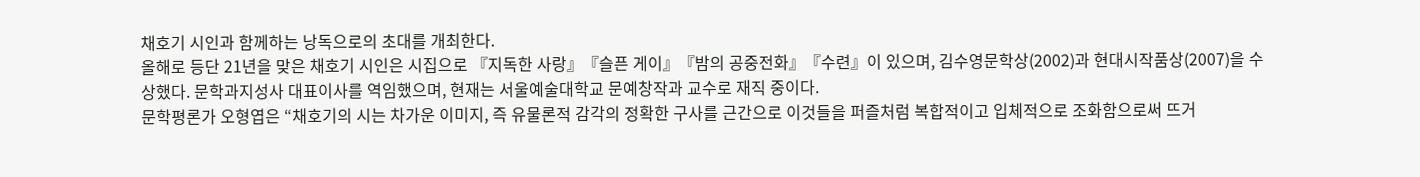채호기 시인과 함께하는 낭독으로의 초대를 개최한다.
올해로 등단 21년을 맞은 채호기 시인은 시집으로 『지독한 사랑』『슬픈 게이』『밤의 공중전화』『수련』이 있으며, 김수영문학상(2002)과 현대시작품상(2007)을 수상했다. 문학과지성사 대표이사를 역임했으며, 현재는 서울예술대학교 문예창작과 교수로 재직 중이다.
문학평론가 오형엽은 “채호기의 시는 차가운 이미지, 즉 유물론적 감각의 정확한 구사를 근간으로 이것들을 퍼즐처럼 복합적이고 입체적으로 조화함으로써 뜨거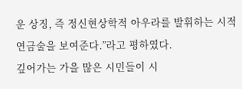운 상징, 즉 정신현상학적 아우라를 발휘하는 시적 연금술을 보여준다.”라고 평하였다.
깊어가는 가을 많은 시민들이 시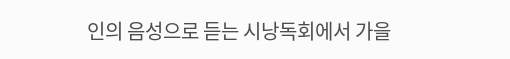인의 음성으로 듣는 시낭독회에서 가을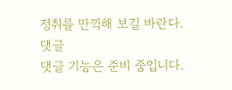정취를 만끽해 보길 바란다.
댓글
댓글 기능은 준비 중입니다.